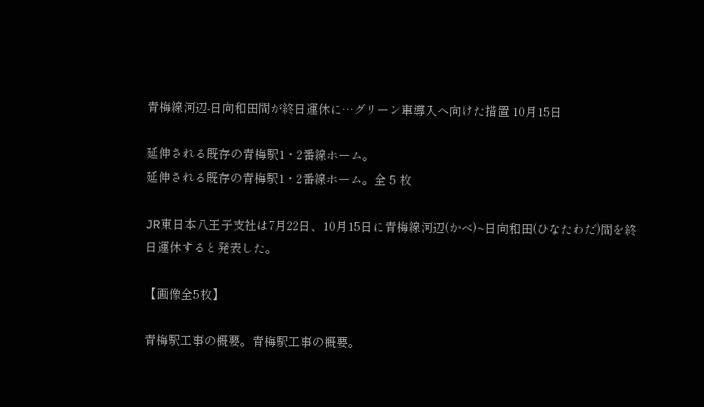青梅線河辺-日向和田間が終日運休に…グリーン車導入へ向けた措置 10月15日

延伸される既存の青梅駅1・2番線ホーム。
延伸される既存の青梅駅1・2番線ホーム。全 5 枚

JR東日本八王子支社は7月22日、10月15日に青梅線河辺(かべ)~日向和田(ひなたわだ)間を終日運休すると発表した。

【画像全5枚】

青梅駅工事の概要。青梅駅工事の概要。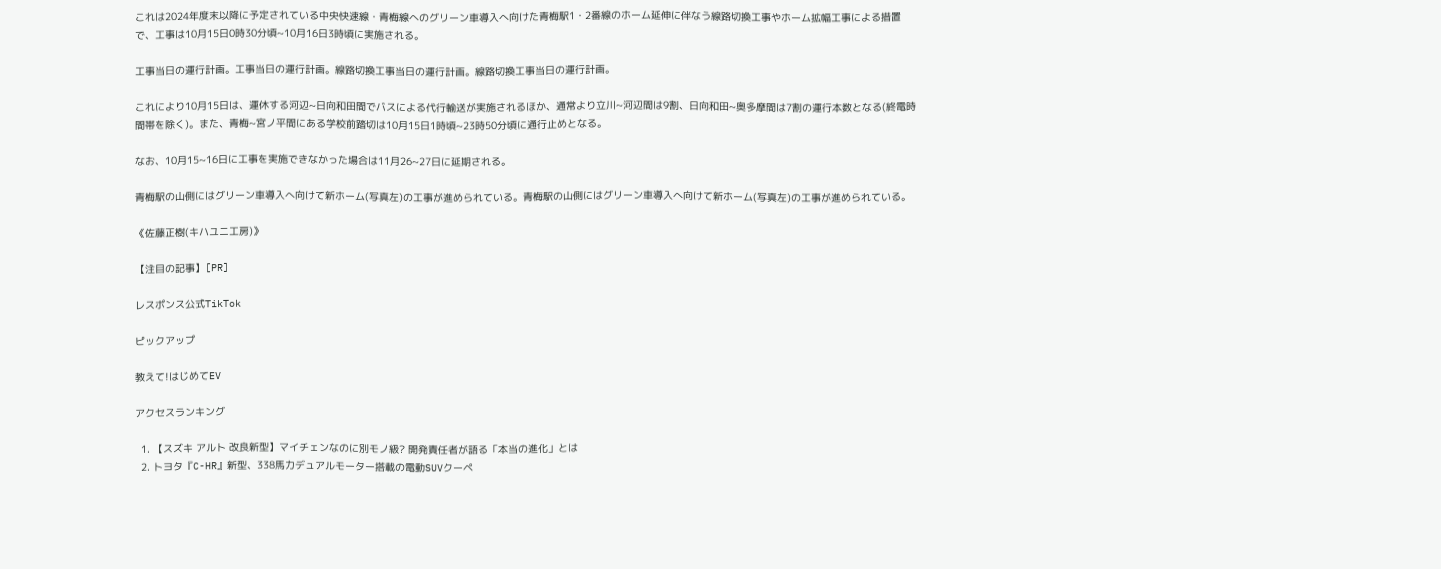これは2024年度末以降に予定されている中央快速線・青梅線へのグリーン車導入へ向けた青梅駅1・2番線のホーム延伸に伴なう線路切換工事やホーム拡幅工事による措置で、工事は10月15日0時30分頃~10月16日3時頃に実施される。

工事当日の運行計画。工事当日の運行計画。線路切換工事当日の運行計画。線路切換工事当日の運行計画。

これにより10月15日は、運休する河辺~日向和田間でバスによる代行輸送が実施されるほか、通常より立川~河辺間は9割、日向和田~奥多摩間は7割の運行本数となる(終電時間帯を除く)。また、青梅~宮ノ平間にある学校前踏切は10月15日1時頃~23時50分頃に通行止めとなる。

なお、10月15~16日に工事を実施できなかった場合は11月26~27日に延期される。

青梅駅の山側にはグリーン車導入へ向けて新ホーム(写真左)の工事が進められている。青梅駅の山側にはグリーン車導入へ向けて新ホーム(写真左)の工事が進められている。

《佐藤正樹(キハユニ工房)》

【注目の記事】[PR]

レスポンス公式TikTok

ピックアップ

教えて!はじめてEV

アクセスランキング

  1. 【スズキ アルト 改良新型】マイチェンなのに別モノ級? 開発責任者が語る「本当の進化」とは
  2. トヨタ『C-HR』新型、338馬力デュアルモーター搭載の電動SUVクーペ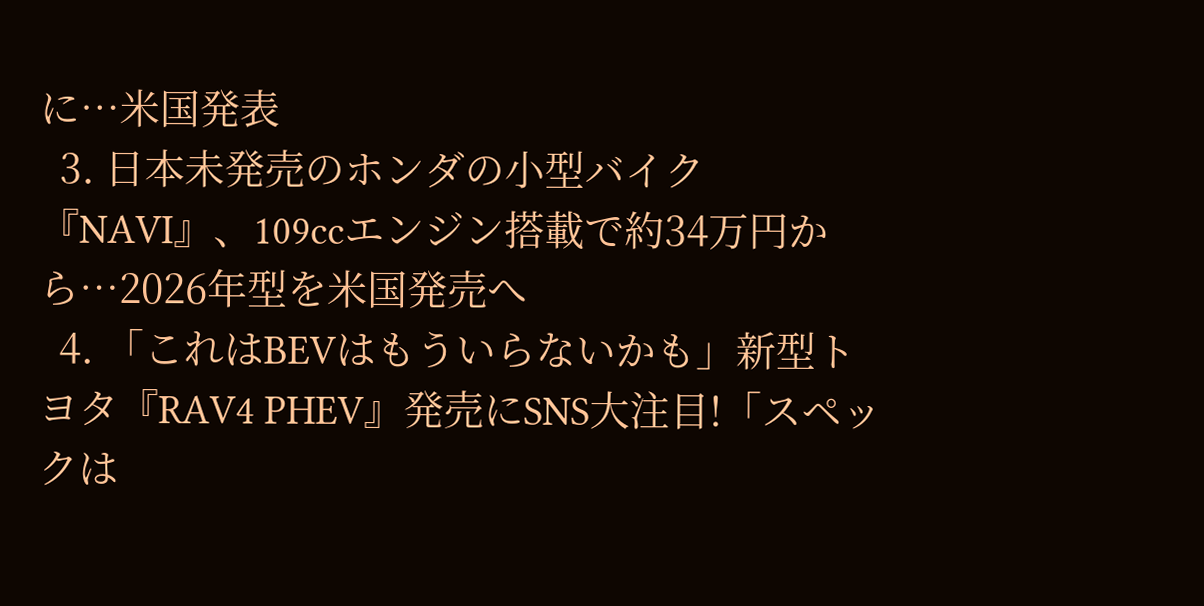に…米国発表
  3. 日本未発売のホンダの小型バイク『NAVI』、109ccエンジン搭載で約34万円から…2026年型を米国発売へ
  4. 「これはBEVはもういらないかも」新型トヨタ『RAV4 PHEV』発売にSNS大注目!「スペックは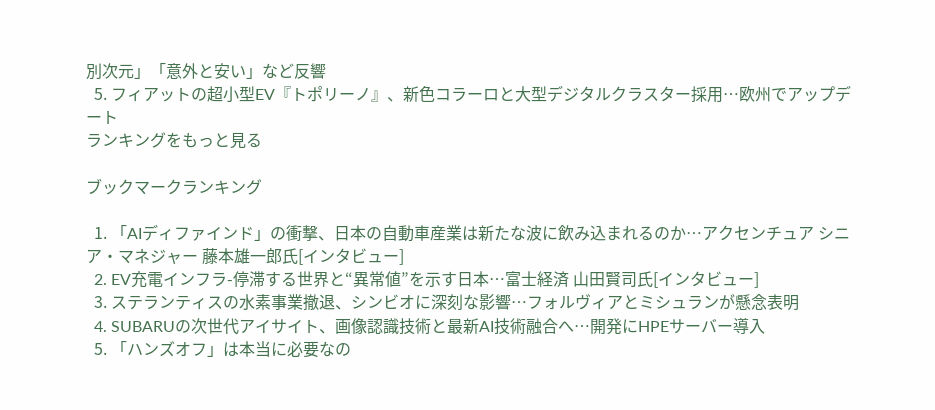別次元」「意外と安い」など反響
  5. フィアットの超小型EV『トポリーノ』、新色コラーロと大型デジタルクラスター採用…欧州でアップデート
ランキングをもっと見る

ブックマークランキング

  1. 「AIディファインド」の衝撃、日本の自動車産業は新たな波に飲み込まれるのか…アクセンチュア シニア・マネジャー 藤本雄一郎氏[インタビュー]
  2. EV充電インフラ-停滞する世界と“異常値”を示す日本…富士経済 山田賢司氏[インタビュー]
  3. ステランティスの水素事業撤退、シンビオに深刻な影響…フォルヴィアとミシュランが懸念表明
  4. SUBARUの次世代アイサイト、画像認識技術と最新AI技術融合へ…開発にHPEサーバー導入
  5. 「ハンズオフ」は本当に必要なの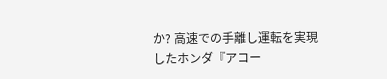か? 高速での手離し運転を実現したホンダ『アコー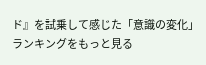ド』を試乗して感じた「意識の変化」
ランキングをもっと見る